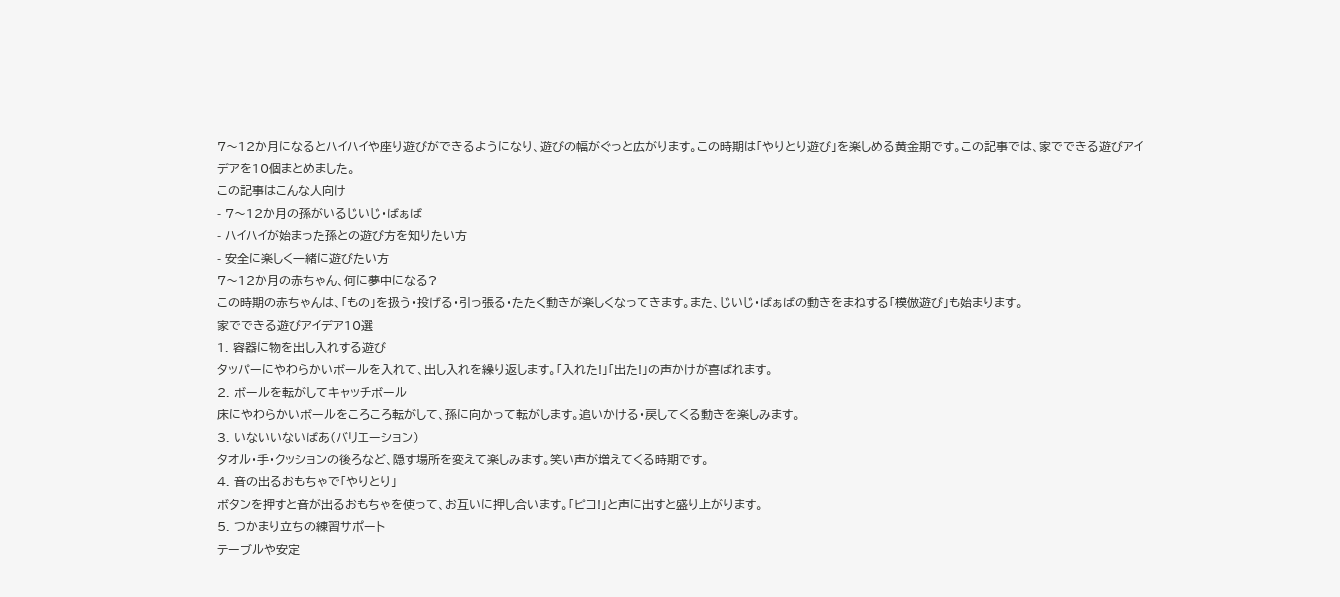7〜12か月になるとハイハイや座り遊びができるようになり、遊びの幅がぐっと広がります。この時期は「やりとり遊び」を楽しめる黄金期です。この記事では、家でできる遊びアイデアを10個まとめました。
この記事はこんな人向け
- 7〜12か月の孫がいるじいじ・ばぁば
- ハイハイが始まった孫との遊び方を知りたい方
- 安全に楽しく一緒に遊びたい方
7〜12か月の赤ちゃん、何に夢中になる?
この時期の赤ちゃんは、「もの」を扱う・投げる・引っ張る・たたく動きが楽しくなってきます。また、じいじ・ばぁばの動きをまねする「模倣遊び」も始まります。
家でできる遊びアイデア10選
1. 容器に物を出し入れする遊び
タッパーにやわらかいボールを入れて、出し入れを繰り返します。「入れた!」「出た!」の声かけが喜ばれます。
2. ボールを転がしてキャッチボール
床にやわらかいボールをころころ転がして、孫に向かって転がします。追いかける・戻してくる動きを楽しみます。
3. いないいないばあ(バリエーション)
タオル・手・クッションの後ろなど、隠す場所を変えて楽しみます。笑い声が増えてくる時期です。
4. 音の出るおもちゃで「やりとり」
ボタンを押すと音が出るおもちゃを使って、お互いに押し合います。「ピコ!」と声に出すと盛り上がります。
5. つかまり立ちの練習サポート
テーブルや安定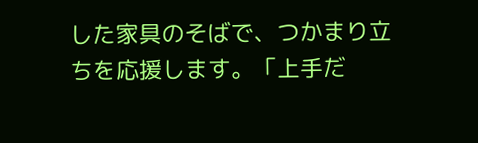した家具のそばで、つかまり立ちを応援します。「上手だ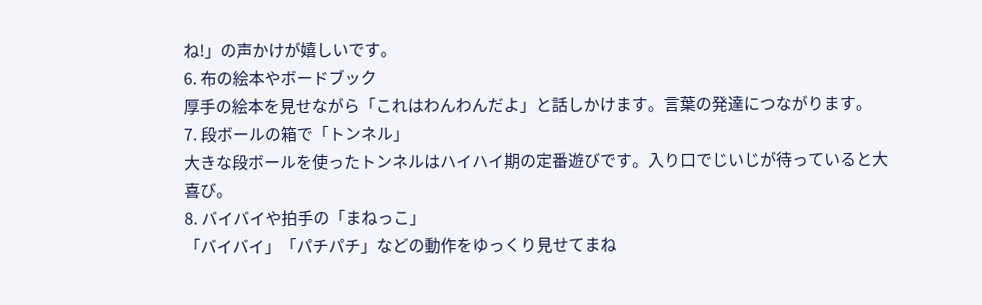ね!」の声かけが嬉しいです。
6. 布の絵本やボードブック
厚手の絵本を見せながら「これはわんわんだよ」と話しかけます。言葉の発達につながります。
7. 段ボールの箱で「トンネル」
大きな段ボールを使ったトンネルはハイハイ期の定番遊びです。入り口でじいじが待っていると大喜び。
8. バイバイや拍手の「まねっこ」
「バイバイ」「パチパチ」などの動作をゆっくり見せてまね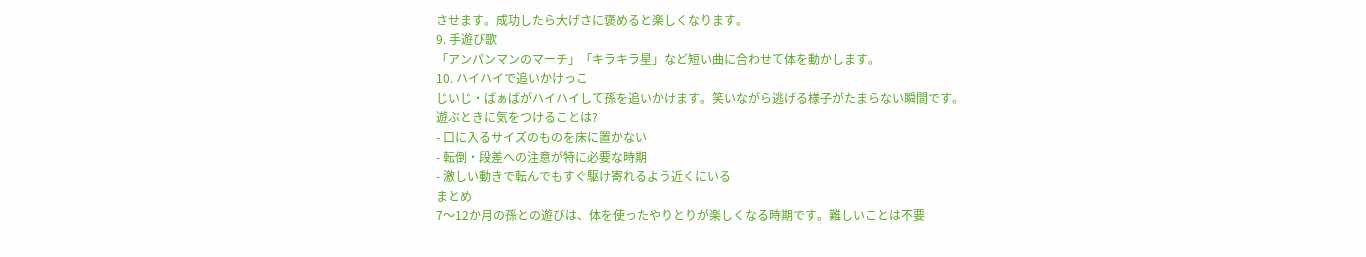させます。成功したら大げさに褒めると楽しくなります。
9. 手遊び歌
「アンパンマンのマーチ」「キラキラ星」など短い曲に合わせて体を動かします。
10. ハイハイで追いかけっこ
じいじ・ばぁばがハイハイして孫を追いかけます。笑いながら逃げる様子がたまらない瞬間です。
遊ぶときに気をつけることは?
- 口に入るサイズのものを床に置かない
- 転倒・段差への注意が特に必要な時期
- 激しい動きで転んでもすぐ駆け寄れるよう近くにいる
まとめ
7〜12か月の孫との遊びは、体を使ったやりとりが楽しくなる時期です。難しいことは不要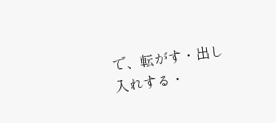で、転がす・出し入れする・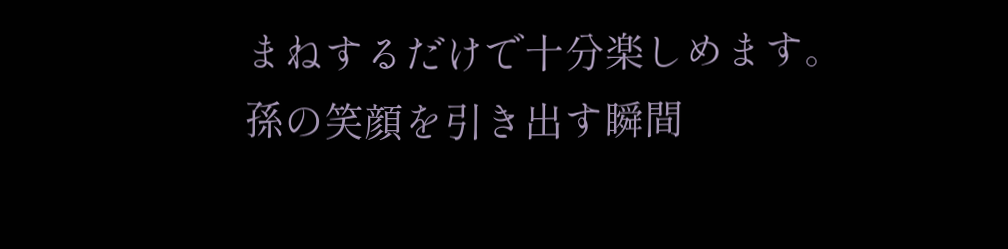まねするだけで十分楽しめます。孫の笑顔を引き出す瞬間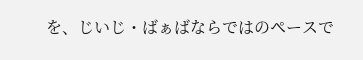を、じいじ・ばぁばならではのペースで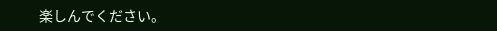楽しんでください。